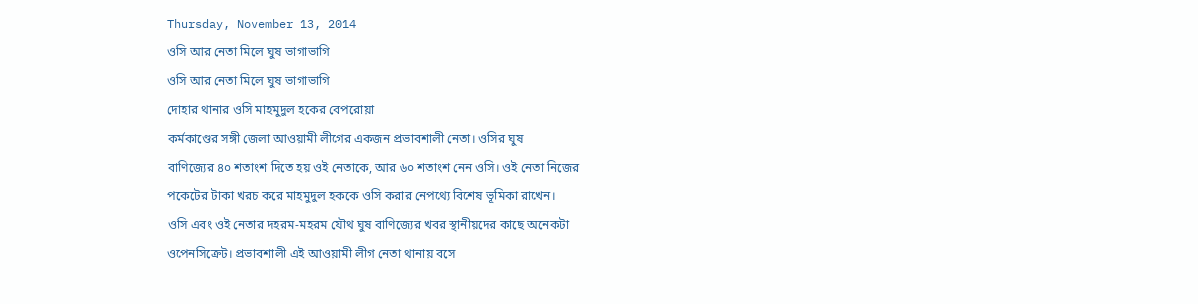Thursday, November 13, 2014
ওসি আর নেতা মিলে ঘুষ ভাগাভাগি
ওসি আর নেতা মিলে ঘুষ ভাগাভাগি
দোহার থানার ওসি মাহমুদুল হকের বেপরোয়া
কর্মকাণ্ডের সঙ্গী জেলা আওয়ামী লীগের একজন প্রভাবশালী নেতা। ওসির ঘুষ
বাণিজ্যের ৪০ শতাংশ দিতে হয় ওই নেতাকে, আর ৬০ শতাংশ নেন ওসি। ওই নেতা নিজের
পকেটের টাকা খরচ করে মাহমুদুল হককে ওসি করার নেপথ্যে বিশেষ ভূমিকা রাখেন।
ওসি এবং ওই নেতার দহরম-মহরম যৌথ ঘুষ বাণিজ্যের খবর স্থানীয়দের কাছে অনেকটা
ওপেনসিক্রেট। প্রভাবশালী এই আওয়ামী লীগ নেতা থানায় বসে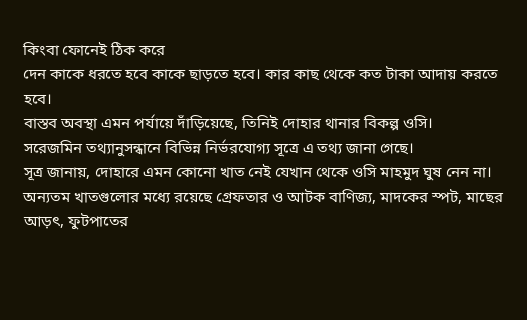কিংবা ফোনেই ঠিক করে
দেন কাকে ধরতে হবে কাকে ছাড়তে হবে। কার কাছ থেকে কত টাকা আদায় করতে হবে।
বাস্তব অবস্থা এমন পর্যায়ে দাঁড়িয়েছে, তিনিই দোহার থানার বিকল্প ওসি।
সরেজমিন তথ্যানুসন্ধানে বিভিন্ন নির্ভরযোগ্য সূত্রে এ তথ্য জানা গেছে।
সূত্র জানায়, দোহারে এমন কোনো খাত নেই যেখান থেকে ওসি মাহমুদ ঘুষ নেন না। অন্যতম খাতগুলোর মধ্যে রয়েছে গ্রেফতার ও আটক বাণিজ্য, মাদকের স্পট, মাছের আড়ৎ, ফুটপাতের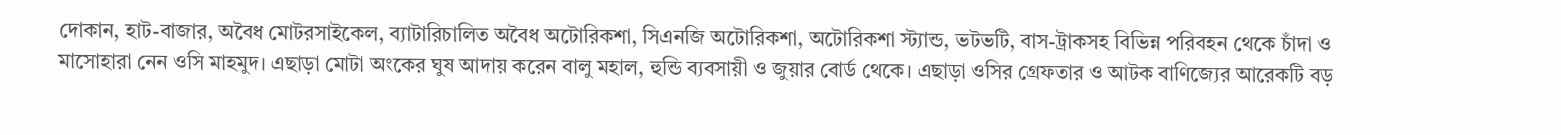দোকান, হাট-বাজার, অবৈধ মোটরসাইকেল, ব্যাটারিচালিত অবৈধ অটোরিকশা, সিএনজি অটোরিকশা, অটোরিকশা স্ট্যান্ড, ভটভটি, বাস-ট্রাকসহ বিভিন্ন পরিবহন থেকে চাঁদা ও মাসোহারা নেন ওসি মাহমুদ। এছাড়া মোটা অংকের ঘুষ আদায় করেন বালু মহাল, হুন্ডি ব্যবসায়ী ও জুয়ার বোর্ড থেকে। এছাড়া ওসির গ্রেফতার ও আটক বাণিজ্যের আরেকটি বড়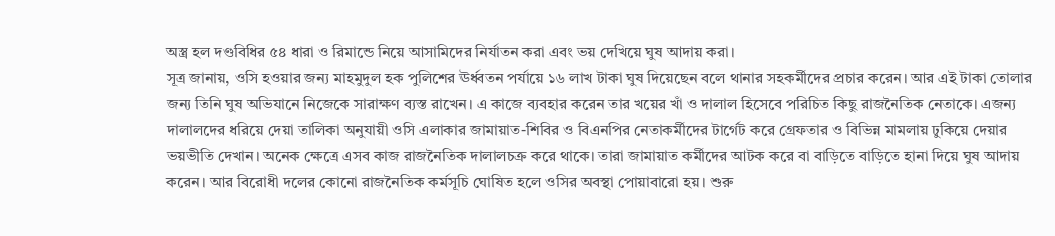অস্ত্র হল দণ্ডবিধির ৫৪ ধারা ও রিমান্ডে নিয়ে আসামিদের নির্যাতন করা এবং ভয় দেখিয়ে ঘুষ আদায় করা।
সূত্র জানায়, ওসি হওয়ার জন্য মাহমুদুল হক পুলিশের ঊর্ধ্বতন পর্যায়ে ১৬ লাখ টাকা ঘুষ দিয়েছেন বলে থানার সহকর্মীদের প্রচার করেন। আর এই টাকা তোলার জন্য তিনি ঘুষ অভিযানে নিজেকে সারাক্ষণ ব্যস্ত রাখেন। এ কাজে ব্যবহার করেন তার খয়ের খাঁ ও দালাল হিসেবে পরিচিত কিছু রাজনৈতিক নেতাকে। এজন্য দালালদের ধরিয়ে দেয়া তালিকা অনুযায়ী ওসি এলাকার জামায়াত-শিবির ও বিএনপির নেতাকর্মীদের টার্গেট করে গ্রেফতার ও বিভিন্ন মামলায় ঢুকিয়ে দেয়ার ভয়ভীতি দেখান। অনেক ক্ষেত্রে এসব কাজ রাজনৈতিক দালালচক্র করে থাকে। তারা জামায়াত কর্মীদের আটক করে বা বাড়িতে বাড়িতে হানা দিয়ে ঘুষ আদায় করেন। আর বিরোধী দলের কোনো রাজনৈতিক কর্মসূচি ঘোষিত হলে ওসির অবস্থা পোয়াবারো হয়। শুরু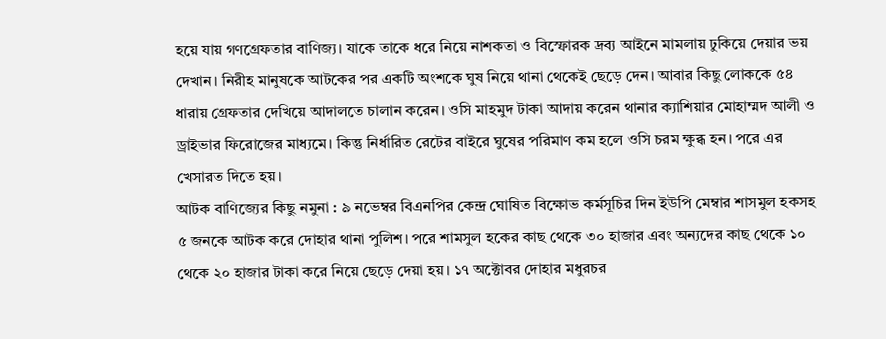হয়ে যায় গণগ্রেফতার বাণিজ্য। যাকে তাকে ধরে নিয়ে নাশকতা ও বিস্ফোরক দ্রব্য আইনে মামলায় ঢুকিয়ে দেয়ার ভয় দেখান। নিরীহ মানুষকে আটকের পর একটি অংশকে ঘুষ নিয়ে থানা থেকেই ছেড়ে দেন। আবার কিছু লোককে ৫৪ ধারায় গ্রেফতার দেখিয়ে আদালতে চালান করেন। ওসি মাহমুদ টাকা আদায় করেন থানার ক্যাশিয়ার মোহাম্মদ আলী ও ড্রাইভার ফিরোজের মাধ্যমে। কিন্তু নির্ধারিত রেটের বাইরে ঘুষের পরিমাণ কম হলে ওসি চরম ক্ষুব্ধ হন। পরে এর খেসারত দিতে হয়।
আটক বাণিজ্যের কিছু নমুনা : ৯ নভেম্বর বিএনপির কেন্দ্র ঘোষিত বিক্ষোভ কর্মসূচির দিন ইউপি মেম্বার শাসমুল হকসহ ৫ জনকে আটক করে দোহার থানা পুলিশ। পরে শামসুল হকের কাছ থেকে ৩০ হাজার এবং অন্যদের কাছ থেকে ১০ থেকে ২০ হাজার টাকা করে নিয়ে ছেড়ে দেয়া হয়। ১৭ অক্টোবর দোহার মধুরচর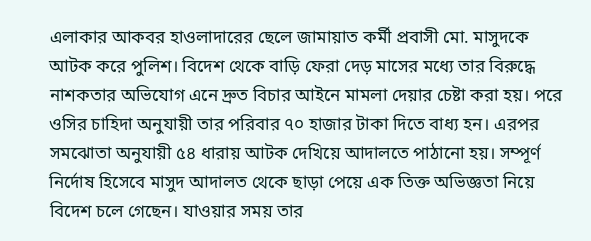এলাকার আকবর হাওলাদারের ছেলে জামায়াত কর্মী প্রবাসী মো. মাসুদকে আটক করে পুলিশ। বিদেশ থেকে বাড়ি ফেরা দেড় মাসের মধ্যে তার বিরুদ্ধে নাশকতার অভিযোগ এনে দ্রুত বিচার আইনে মামলা দেয়ার চেষ্টা করা হয়। পরে ওসির চাহিদা অনুযায়ী তার পরিবার ৭০ হাজার টাকা দিতে বাধ্য হন। এরপর সমঝোতা অনুযায়ী ৫৪ ধারায় আটক দেখিয়ে আদালতে পাঠানো হয়। সম্পূর্ণ নির্দোষ হিসেবে মাসুদ আদালত থেকে ছাড়া পেয়ে এক তিক্ত অভিজ্ঞতা নিয়ে বিদেশ চলে গেছেন। যাওয়ার সময় তার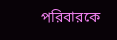পরিবারকে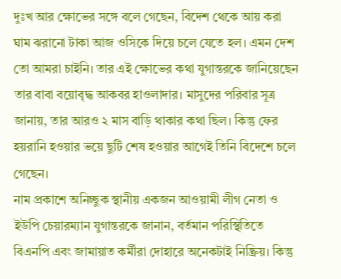দুঃখ আর ক্ষোভের সঙ্গে বলে গেছেন, বিদেশ থেকে আয় করা ঘাম ঝরানো টাকা আজ ওসিকে দিয়ে চলে যেতে হল। এমন দেশ তো আমরা চাইনি। তার এই ক্ষোভের কথা যুগান্তরকে জানিয়েছেন তার বাবা বয়োবৃদ্ধ আকবর হাওলাদার। মাসুদের পরিবার সূত্র জানায়, তার আরও ২ মাস বাড়ি থাকার কথা ছিল। কিন্তু ফের হয়রানি হওয়ার ভয়ে ছুটি শেষ হওয়ার আগেই তিনি বিদেশে চলে গেছেন।
নাম প্রকাশে অনিচ্ছুক স্থানীয় একজন আওয়ামী লীগ নেতা ও ইউপি চেয়ারম্যান যুগান্তরকে জানান, বর্তমান পরিস্থিতিতে বিএনপি এবং জামায়াত কর্মীরা দোহারে অনেকটাই নিষ্ক্রিয়। কিন্তু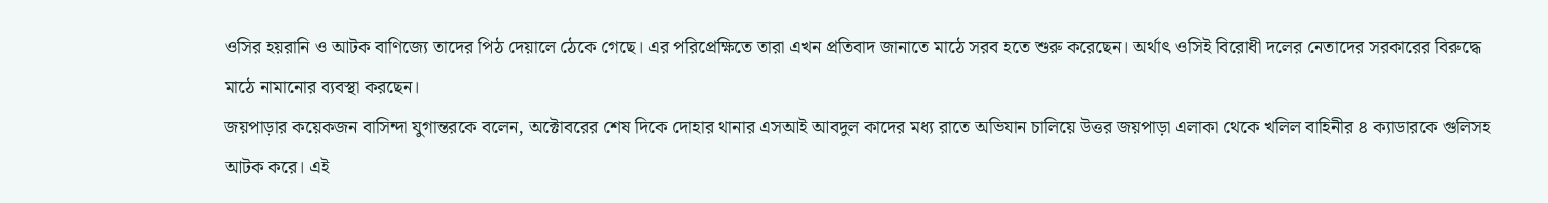ওসির হয়রানি ও আটক বাণিজ্যে তাদের পিঠ দেয়ালে ঠেকে গেছে। এর পরিপ্রেক্ষিতে তারা এখন প্রতিবাদ জানাতে মাঠে সরব হতে শুরু করেছেন। অর্থাৎ ওসিই বিরোধী দলের নেতাদের সরকারের বিরুদ্ধে মাঠে নামানোর ব্যবস্থা করছেন।
জয়পাড়ার কয়েকজন বাসিন্দা যুগান্তরকে বলেন, অক্টোবরের শেষ দিকে দোহার থানার এসআই আবদুল কাদের মধ্য রাতে অভিযান চালিয়ে উত্তর জয়পাড়া এলাকা থেকে খলিল বাহিনীর ৪ ক্যাডারকে গুলিসহ আটক করে। এই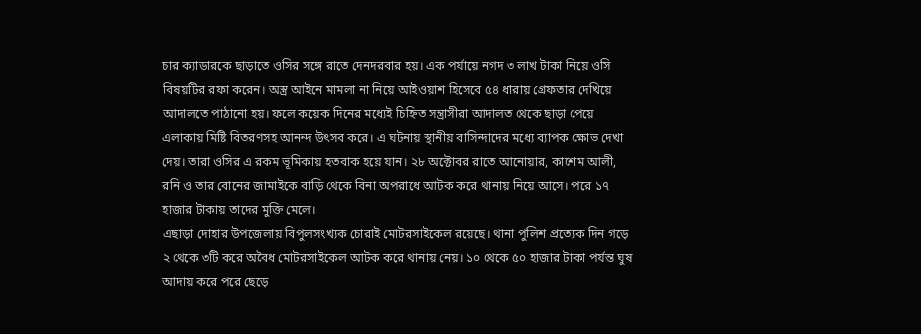চার ক্যাডারকে ছাড়াতে ওসির সঙ্গে রাতে দেনদরবার হয়। এক পর্যায়ে নগদ ৩ লাখ টাকা নিয়ে ওসি বিষয়টির রফা করেন। অস্ত্র আইনে মামলা না নিয়ে আইওয়াশ হিসেবে ৫৪ ধারায় গ্রেফতার দেখিয়ে আদালতে পাঠানো হয়। ফলে কয়েক দিনের মধ্যেই চিহ্নিত সন্ত্রাসীরা আদালত থেকে ছাড়া পেয়ে এলাকায় মিষ্টি বিতরণসহ আনন্দ উৎসব করে। এ ঘটনায় স্থানীয় বাসিন্দাদের মধ্যে ব্যাপক ক্ষোভ দেখা দেয়। তারা ওসির এ রকম ভূমিকায় হতবাক হয়ে যান। ২৮ অক্টোবর রাতে আনোয়ার, কাশেম আলী, রনি ও তার বোনের জামাইকে বাড়ি থেকে বিনা অপরাধে আটক করে থানায় নিয়ে আসে। পরে ১৭ হাজার টাকায় তাদের মুক্তি মেলে।
এছাড়া দোহার উপজেলায় বিপুলসংখ্যক চোরাই মোটরসাইকেল রয়েছে। থানা পুলিশ প্রত্যেক দিন গড়ে ২ থেকে ৩টি করে অবৈধ মোটরসাইকেল আটক করে থানায় নেয়। ১০ থেকে ৫০ হাজার টাকা পর্যন্ত ঘুষ আদায় করে পরে ছেড়ে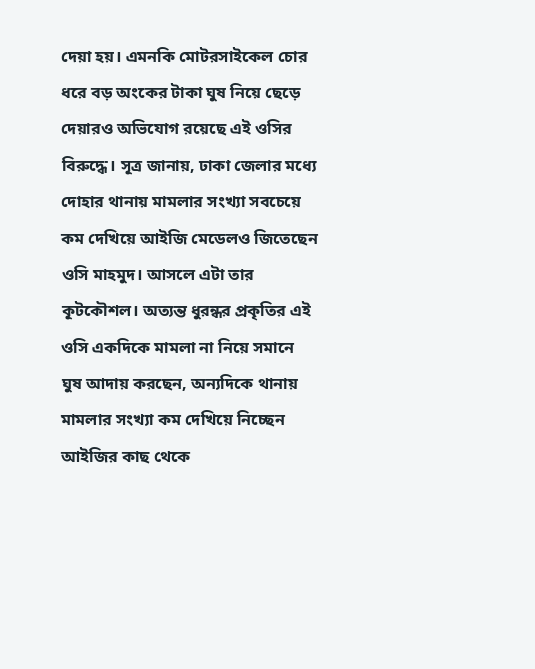দেয়া হয়। এমনকি মোটরসাইকেল চোর ধরে বড় অংকের টাকা ঘুষ নিয়ে ছেড়ে দেয়ারও অভিযোগ রয়েছে এই ওসির বিরুদ্ধে। সূত্র জানায়, ঢাকা জেলার মধ্যে দোহার থানায় মামলার সংখ্যা সবচেয়ে কম দেখিয়ে আইজি মেডেলও জিতেছেন ওসি মাহমুদ। আসলে এটা তার কূটকৌশল। অত্যন্ত ধুরন্ধর প্রকৃতির এই ওসি একদিকে মামলা না নিয়ে সমানে ঘুষ আদায় করছেন, অন্যদিকে থানায় মামলার সংখ্যা কম দেখিয়ে নিচ্ছেন আইজির কাছ থেকে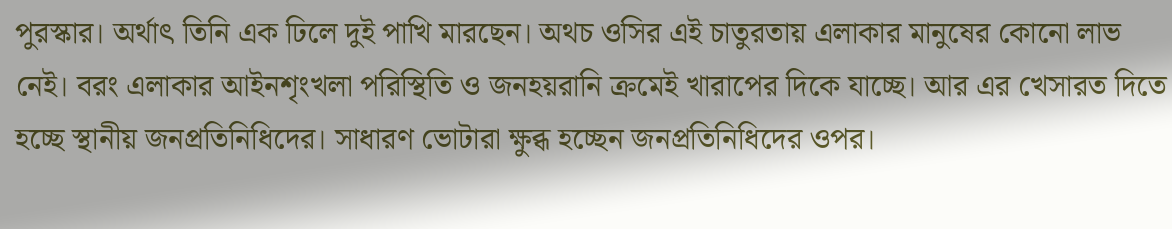পুরস্কার। অর্থাৎ তিনি এক ঢিলে দুই পাখি মারছেন। অথচ ওসির এই চাতুরতায় এলাকার মানুষের কোনো লাভ নেই। বরং এলাকার আইনশৃংখলা পরিস্থিতি ও জনহয়রানি ক্রমেই খারাপের দিকে যাচ্ছে। আর এর খেসারত দিতে হচ্ছে স্থানীয় জনপ্রতিনিধিদের। সাধারণ ভোটারা ক্ষুব্ধ হচ্ছেন জনপ্রতিনিধিদের ওপর।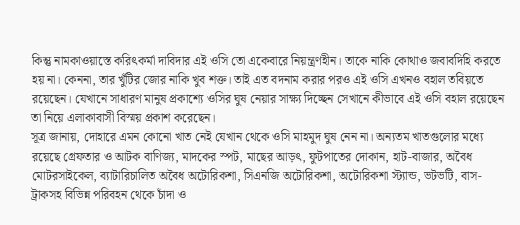কিন্তু নামকাওয়াস্তে করিৎকর্মা দাবিদার এই ওসি তো একেবারে নিয়ন্ত্রণহীন। তাকে নাকি কোথাও জবাবদিহি করতে হয় না। কেননা, তার খুঁটির জোর নাকি খুব শক্ত। তাই এত বদনাম করার পরও এই ওসি এখনও বহাল তবিয়তে রয়েছেন। যেখানে সাধারণ মানুষ প্রকাশ্যে ওসির ঘুষ নেয়ার সাক্ষ্য দিচ্ছেন সেখানে কীভাবে এই ওসি বহাল রয়েছেন তা নিয়ে এলাকাবাসী বিস্ময় প্রকাশ করেছেন।
সূত্র জানায়, দোহারে এমন কোনো খাত নেই যেখান থেকে ওসি মাহমুদ ঘুষ নেন না। অন্যতম খাতগুলোর মধ্যে রয়েছে গ্রেফতার ও আটক বাণিজ্য, মাদকের স্পট, মাছের আড়ৎ, ফুটপাতের দোকান, হাট-বাজার, অবৈধ মোটরসাইকেল, ব্যাটারিচালিত অবৈধ অটোরিকশা, সিএনজি অটোরিকশা, অটোরিকশা স্ট্যান্ড, ভটভটি, বাস-ট্রাকসহ বিভিন্ন পরিবহন থেকে চাঁদা ও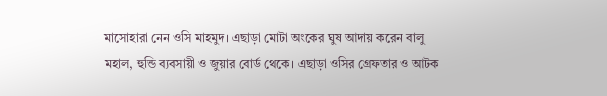মাসোহারা নেন ওসি মাহমুদ। এছাড়া মোটা অংকের ঘুষ আদায় করেন বালু মহাল, হুন্ডি ব্যবসায়ী ও জুয়ার বোর্ড থেকে। এছাড়া ওসির গ্রেফতার ও আটক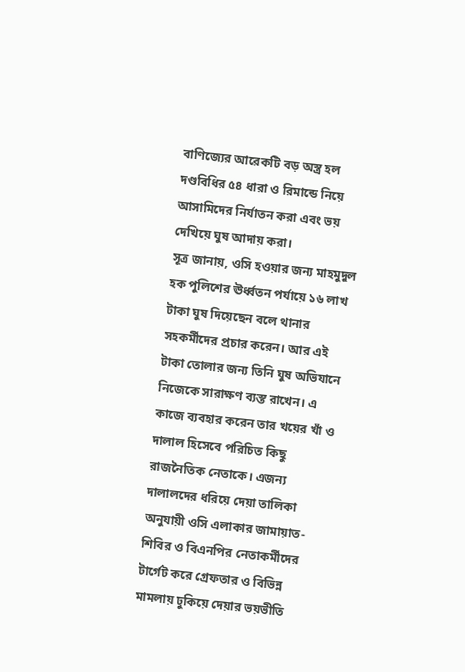বাণিজ্যের আরেকটি বড় অস্ত্র হল দণ্ডবিধির ৫৪ ধারা ও রিমান্ডে নিয়ে আসামিদের নির্যাতন করা এবং ভয় দেখিয়ে ঘুষ আদায় করা।
সূত্র জানায়, ওসি হওয়ার জন্য মাহমুদুল হক পুলিশের ঊর্ধ্বতন পর্যায়ে ১৬ লাখ টাকা ঘুষ দিয়েছেন বলে থানার সহকর্মীদের প্রচার করেন। আর এই টাকা তোলার জন্য তিনি ঘুষ অভিযানে নিজেকে সারাক্ষণ ব্যস্ত রাখেন। এ কাজে ব্যবহার করেন তার খয়ের খাঁ ও দালাল হিসেবে পরিচিত কিছু রাজনৈতিক নেতাকে। এজন্য দালালদের ধরিয়ে দেয়া তালিকা অনুযায়ী ওসি এলাকার জামায়াত-শিবির ও বিএনপির নেতাকর্মীদের টার্গেট করে গ্রেফতার ও বিভিন্ন মামলায় ঢুকিয়ে দেয়ার ভয়ভীতি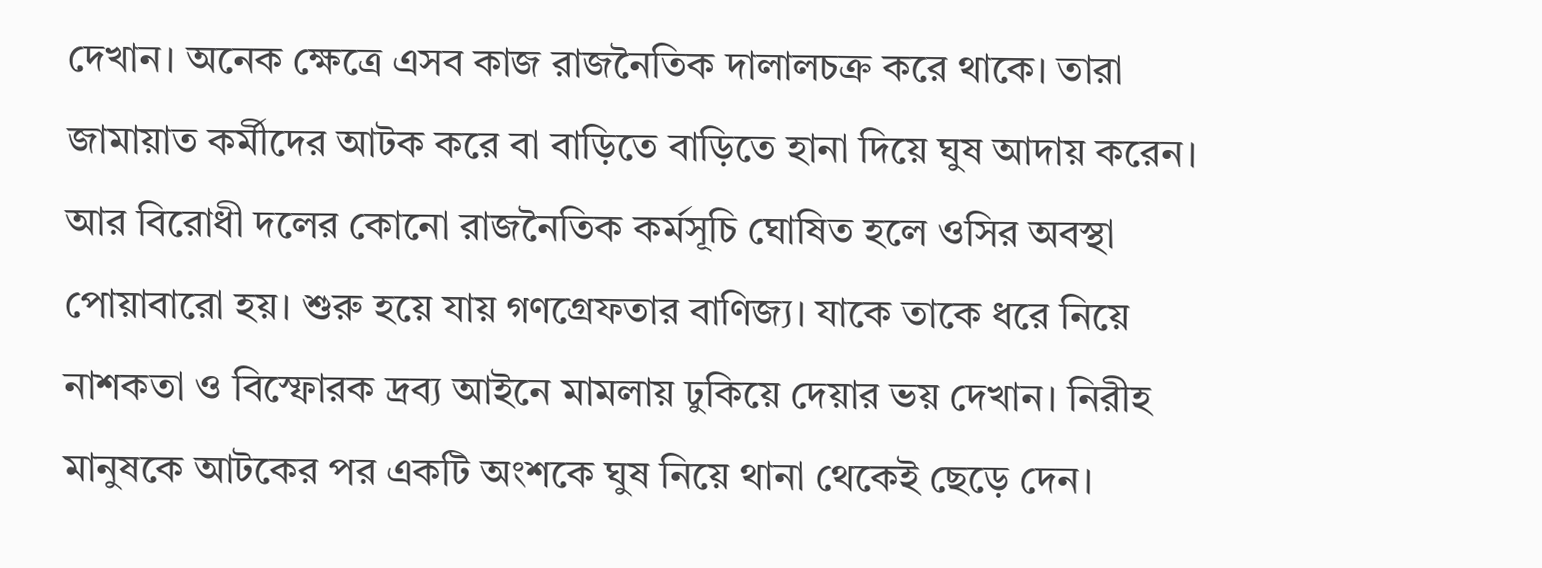দেখান। অনেক ক্ষেত্রে এসব কাজ রাজনৈতিক দালালচক্র করে থাকে। তারা জামায়াত কর্মীদের আটক করে বা বাড়িতে বাড়িতে হানা দিয়ে ঘুষ আদায় করেন। আর বিরোধী দলের কোনো রাজনৈতিক কর্মসূচি ঘোষিত হলে ওসির অবস্থা পোয়াবারো হয়। শুরু হয়ে যায় গণগ্রেফতার বাণিজ্য। যাকে তাকে ধরে নিয়ে নাশকতা ও বিস্ফোরক দ্রব্য আইনে মামলায় ঢুকিয়ে দেয়ার ভয় দেখান। নিরীহ মানুষকে আটকের পর একটি অংশকে ঘুষ নিয়ে থানা থেকেই ছেড়ে দেন।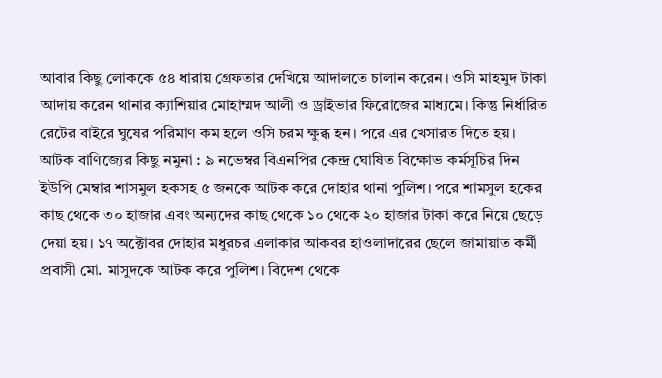আবার কিছু লোককে ৫৪ ধারায় গ্রেফতার দেখিয়ে আদালতে চালান করেন। ওসি মাহমুদ টাকা আদায় করেন থানার ক্যাশিয়ার মোহাম্মদ আলী ও ড্রাইভার ফিরোজের মাধ্যমে। কিন্তু নির্ধারিত রেটের বাইরে ঘুষের পরিমাণ কম হলে ওসি চরম ক্ষুব্ধ হন। পরে এর খেসারত দিতে হয়।
আটক বাণিজ্যের কিছু নমুনা : ৯ নভেম্বর বিএনপির কেন্দ্র ঘোষিত বিক্ষোভ কর্মসূচির দিন ইউপি মেম্বার শাসমুল হকসহ ৫ জনকে আটক করে দোহার থানা পুলিশ। পরে শামসুল হকের কাছ থেকে ৩০ হাজার এবং অন্যদের কাছ থেকে ১০ থেকে ২০ হাজার টাকা করে নিয়ে ছেড়ে দেয়া হয়। ১৭ অক্টোবর দোহার মধুরচর এলাকার আকবর হাওলাদারের ছেলে জামায়াত কর্মী প্রবাসী মো. মাসুদকে আটক করে পুলিশ। বিদেশ থেকে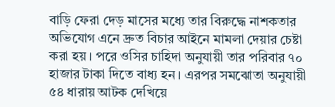বাড়ি ফেরা দেড় মাসের মধ্যে তার বিরুদ্ধে নাশকতার অভিযোগ এনে দ্রুত বিচার আইনে মামলা দেয়ার চেষ্টা করা হয়। পরে ওসির চাহিদা অনুযায়ী তার পরিবার ৭০ হাজার টাকা দিতে বাধ্য হন। এরপর সমঝোতা অনুযায়ী ৫৪ ধারায় আটক দেখিয়ে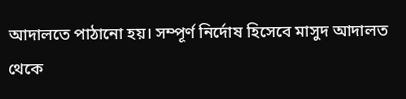আদালতে পাঠানো হয়। সম্পূর্ণ নির্দোষ হিসেবে মাসুদ আদালত থেকে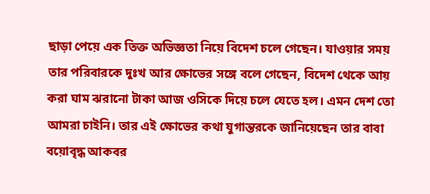ছাড়া পেয়ে এক তিক্ত অভিজ্ঞতা নিয়ে বিদেশ চলে গেছেন। যাওয়ার সময় তার পরিবারকে দুঃখ আর ক্ষোভের সঙ্গে বলে গেছেন, বিদেশ থেকে আয় করা ঘাম ঝরানো টাকা আজ ওসিকে দিয়ে চলে যেতে হল। এমন দেশ তো আমরা চাইনি। তার এই ক্ষোভের কথা যুগান্তরকে জানিয়েছেন তার বাবা বয়োবৃদ্ধ আকবর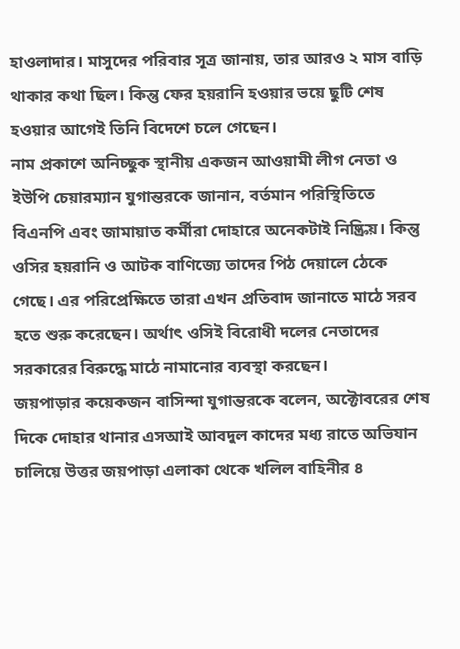হাওলাদার। মাসুদের পরিবার সূত্র জানায়, তার আরও ২ মাস বাড়ি থাকার কথা ছিল। কিন্তু ফের হয়রানি হওয়ার ভয়ে ছুটি শেষ হওয়ার আগেই তিনি বিদেশে চলে গেছেন।
নাম প্রকাশে অনিচ্ছুক স্থানীয় একজন আওয়ামী লীগ নেতা ও ইউপি চেয়ারম্যান যুগান্তরকে জানান, বর্তমান পরিস্থিতিতে বিএনপি এবং জামায়াত কর্মীরা দোহারে অনেকটাই নিষ্ক্রিয়। কিন্তু ওসির হয়রানি ও আটক বাণিজ্যে তাদের পিঠ দেয়ালে ঠেকে গেছে। এর পরিপ্রেক্ষিতে তারা এখন প্রতিবাদ জানাতে মাঠে সরব হতে শুরু করেছেন। অর্থাৎ ওসিই বিরোধী দলের নেতাদের সরকারের বিরুদ্ধে মাঠে নামানোর ব্যবস্থা করছেন।
জয়পাড়ার কয়েকজন বাসিন্দা যুগান্তরকে বলেন, অক্টোবরের শেষ দিকে দোহার থানার এসআই আবদুল কাদের মধ্য রাতে অভিযান চালিয়ে উত্তর জয়পাড়া এলাকা থেকে খলিল বাহিনীর ৪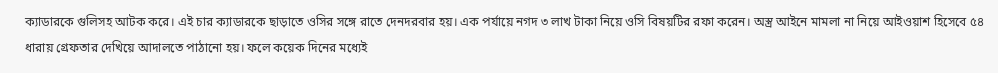ক্যাডারকে গুলিসহ আটক করে। এই চার ক্যাডারকে ছাড়াতে ওসির সঙ্গে রাতে দেনদরবার হয়। এক পর্যায়ে নগদ ৩ লাখ টাকা নিয়ে ওসি বিষয়টির রফা করেন। অস্ত্র আইনে মামলা না নিয়ে আইওয়াশ হিসেবে ৫৪ ধারায় গ্রেফতার দেখিয়ে আদালতে পাঠানো হয়। ফলে কয়েক দিনের মধ্যেই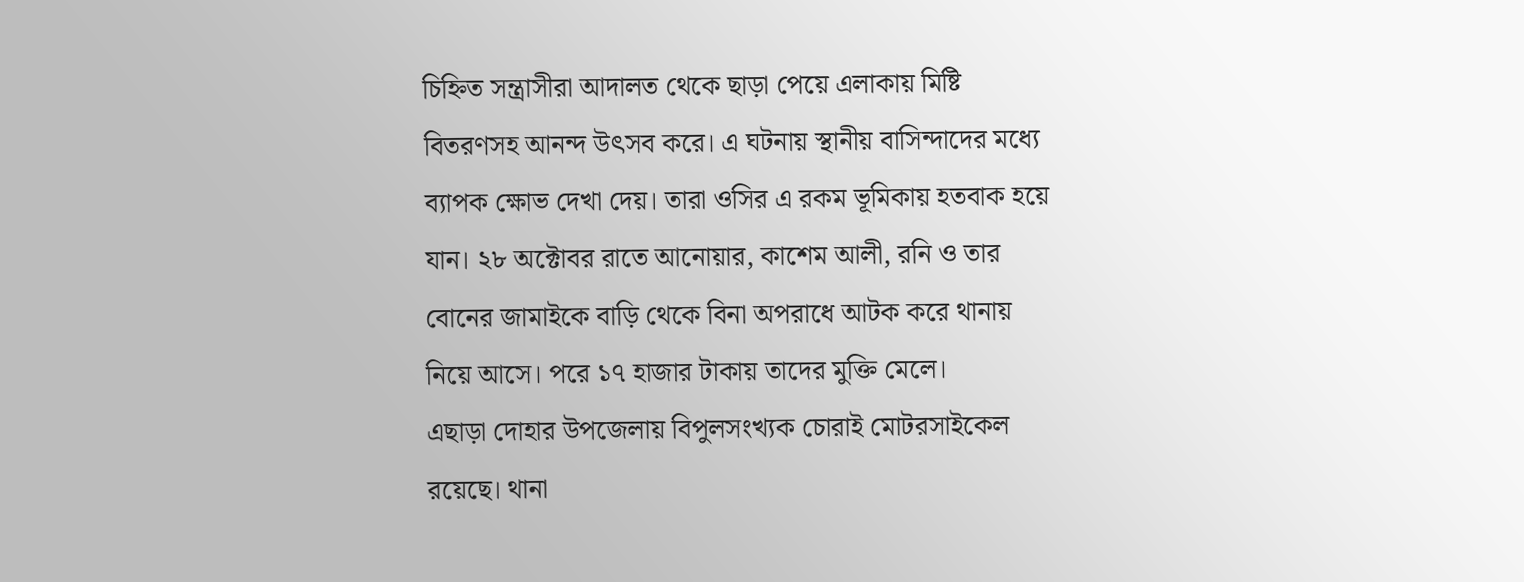চিহ্নিত সন্ত্রাসীরা আদালত থেকে ছাড়া পেয়ে এলাকায় মিষ্টি বিতরণসহ আনন্দ উৎসব করে। এ ঘটনায় স্থানীয় বাসিন্দাদের মধ্যে ব্যাপক ক্ষোভ দেখা দেয়। তারা ওসির এ রকম ভূমিকায় হতবাক হয়ে যান। ২৮ অক্টোবর রাতে আনোয়ার, কাশেম আলী, রনি ও তার বোনের জামাইকে বাড়ি থেকে বিনা অপরাধে আটক করে থানায় নিয়ে আসে। পরে ১৭ হাজার টাকায় তাদের মুক্তি মেলে।
এছাড়া দোহার উপজেলায় বিপুলসংখ্যক চোরাই মোটরসাইকেল রয়েছে। থানা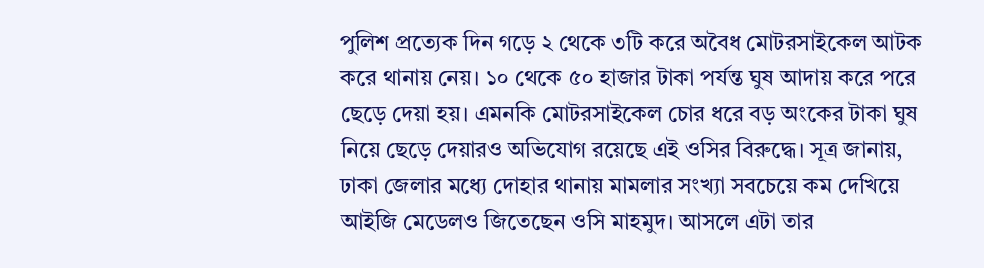পুলিশ প্রত্যেক দিন গড়ে ২ থেকে ৩টি করে অবৈধ মোটরসাইকেল আটক করে থানায় নেয়। ১০ থেকে ৫০ হাজার টাকা পর্যন্ত ঘুষ আদায় করে পরে ছেড়ে দেয়া হয়। এমনকি মোটরসাইকেল চোর ধরে বড় অংকের টাকা ঘুষ নিয়ে ছেড়ে দেয়ারও অভিযোগ রয়েছে এই ওসির বিরুদ্ধে। সূত্র জানায়, ঢাকা জেলার মধ্যে দোহার থানায় মামলার সংখ্যা সবচেয়ে কম দেখিয়ে আইজি মেডেলও জিতেছেন ওসি মাহমুদ। আসলে এটা তার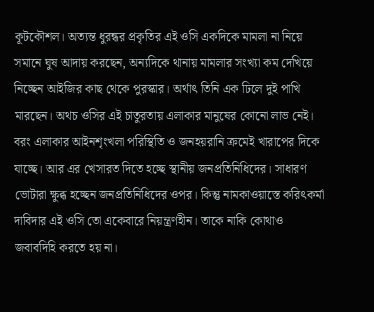কূটকৌশল। অত্যন্ত ধুরন্ধর প্রকৃতির এই ওসি একদিকে মামলা না নিয়ে সমানে ঘুষ আদায় করছেন, অন্যদিকে থানায় মামলার সংখ্যা কম দেখিয়ে নিচ্ছেন আইজির কাছ থেকে পুরস্কার। অর্থাৎ তিনি এক ঢিলে দুই পাখি মারছেন। অথচ ওসির এই চাতুরতায় এলাকার মানুষের কোনো লাভ নেই। বরং এলাকার আইনশৃংখলা পরিস্থিতি ও জনহয়রানি ক্রমেই খারাপের দিকে যাচ্ছে। আর এর খেসারত দিতে হচ্ছে স্থানীয় জনপ্রতিনিধিদের। সাধারণ ভোটারা ক্ষুব্ধ হচ্ছেন জনপ্রতিনিধিদের ওপর। কিন্তু নামকাওয়াস্তে করিৎকর্মা দাবিদার এই ওসি তো একেবারে নিয়ন্ত্রণহীন। তাকে নাকি কোথাও জবাবদিহি করতে হয় না।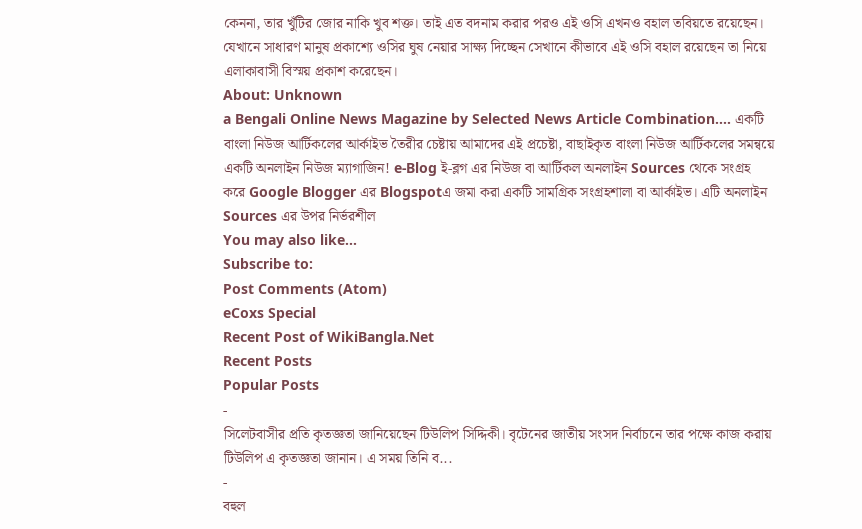কেননা, তার খুঁটির জোর নাকি খুব শক্ত। তাই এত বদনাম করার পরও এই ওসি এখনও বহাল তবিয়তে রয়েছেন। যেখানে সাধারণ মানুষ প্রকাশ্যে ওসির ঘুষ নেয়ার সাক্ষ্য দিচ্ছেন সেখানে কীভাবে এই ওসি বহাল রয়েছেন তা নিয়ে এলাকাবাসী বিস্ময় প্রকাশ করেছেন।
About: Unknown
a Bengali Online News Magazine by Selected News Article Combination.... একটি বাংলা নিউজ আর্টিকলের আর্কাইভ তৈরীর চেষ্টায় আমাদের এই প্রচেষ্টা, বাছাইকৃত বাংলা নিউজ আর্টিকলের সমন্বয়ে একটি অনলাইন নিউজ ম্যাগাজিন! e-Blog ই-ব্লগ এর নিউজ বা আর্টিকল অনলাইন Sources থেকে সংগ্রহ করে Google Blogger এর Blogspotএ জমা করা একটি সামগ্রিক সংগ্রহশালা বা আর্কাইভ। এটি অনলাইন Sources এর উপর নির্ভরশীল
You may also like...
Subscribe to:
Post Comments (Atom)
eCoxs Special
Recent Post of WikiBangla.Net
Recent Posts
Popular Posts
-
সিলেটবাসীর প্রতি কৃতজ্ঞতা জানিয়েছেন টিউলিপ সিদ্দিকী। বৃটেনের জাতীয় সংসদ নির্বাচনে তার পক্ষে কাজ করায় টিউলিপ এ কৃতজ্ঞতা জানান। এ সময় তিনি ব...
-
বহুল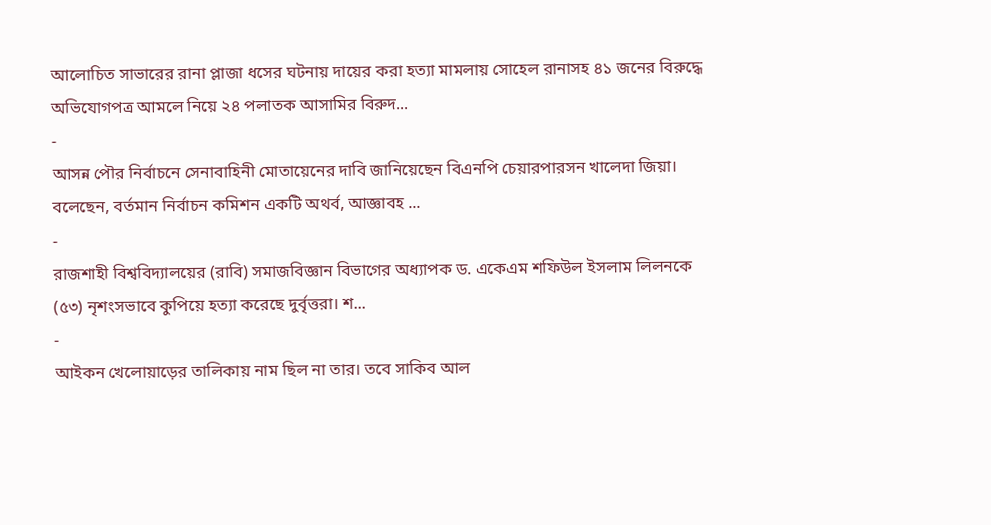আলোচিত সাভারের রানা প্লাজা ধসের ঘটনায় দায়ের করা হত্যা মামলায় সোহেল রানাসহ ৪১ জনের বিরুদ্ধে অভিযোগপত্র আমলে নিয়ে ২৪ পলাতক আসামির বিরুদ...
-
আসন্ন পৌর নির্বাচনে সেনাবাহিনী মোতায়েনের দাবি জানিয়েছেন বিএনপি চেয়ারপারসন খালেদা জিয়া। বলেছেন, বর্তমান নির্বাচন কমিশন একটি অথর্ব, আজ্ঞাবহ ...
-
রাজশাহী বিশ্ববিদ্যালয়ের (রাবি) সমাজবিজ্ঞান বিভাগের অধ্যাপক ড. একেএম শফিউল ইসলাম লিলনকে (৫৩) নৃশংসভাবে কুপিয়ে হত্যা করেছে দুর্বৃত্তরা। শ...
-
আইকন খেলোয়াড়ের তালিকায় নাম ছিল না তার। তবে সাকিব আল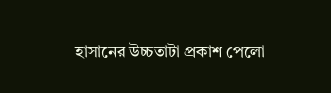হাসানের উচ্চতাটা প্রকাশ পেলো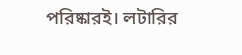পরিষ্কারই। লটারির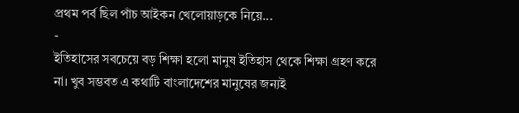প্রথম পর্ব ছিল পাঁচ আইকন খেলোয়াড়কে নিয়ে...
-
ইতিহাসের সবচেয়ে বড় শিক্ষা হলো মানুষ ইতিহাস থেকে শিক্ষা গ্রহণ করে না। খুব সম্ভবত এ কথাটি বাংলাদেশের মানুষের জন্যই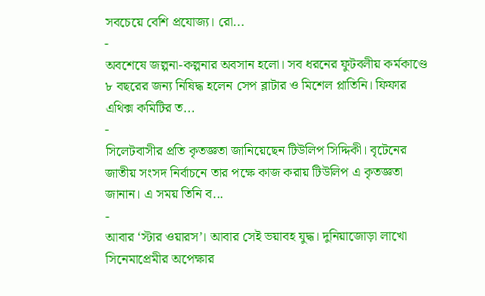সবচেয়ে বেশি প্রযোজ্য। রো...
-
অবশেষে জল্পনা-কল্পনার অবসান হলো। সব ধরনের ফুটবলীয় কর্মকাণ্ডে ৮ বছরের জন্য নিষিদ্ধ হলেন সেপ ব্লাটার ও মিশেল প্লাতিনি। ফিফার এথিক্স কমিটির ত...
-
সিলেটবাসীর প্রতি কৃতজ্ঞতা জানিয়েছেন টিউলিপ সিদ্দিকী। বৃটেনের জাতীয় সংসদ নির্বাচনে তার পক্ষে কাজ করায় টিউলিপ এ কৃতজ্ঞতা জানান। এ সময় তিনি ব...
-
আবার ‘স্টার ওয়ারস’। আবার সেই ভয়াবহ যুদ্ধ। দুনিয়াজোড়া লাখো সিনেমাপ্রেমীর অপেক্ষার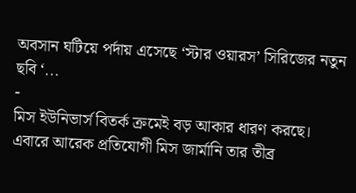অবসান ঘটিয়ে পর্দায় এসেছে ‘স্টার ওয়ারস’ সিরিজের নতুন ছবি ‘...
-
মিস ইউনিভার্স বিতর্ক ক্রমেই বড় আকার ধারণ করছে। এবারে আরেক প্রতিযোগী মিস জার্মানি তার তীব্র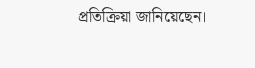প্রতিক্রিয়া জানিয়েছেন।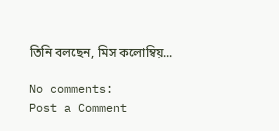তিনি বলছেন, মিস কলোম্বিয়...

No comments:
Post a Comment